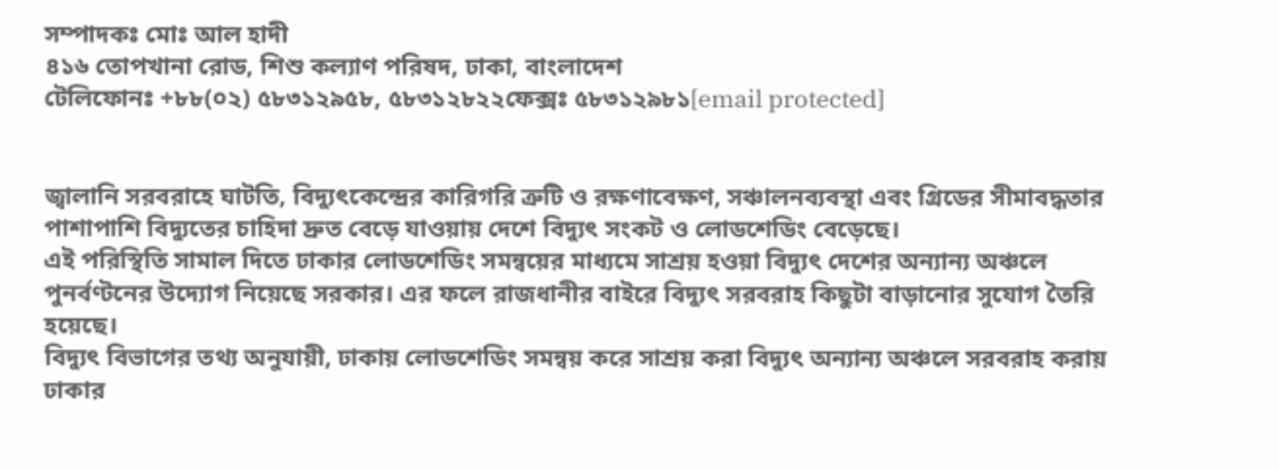সম্পাদকঃ মোঃ আল হাদী
৪১৬ তোপখানা রোড, শিশু কল্যাণ পরিষদ, ঢাকা, বাংলাদেশ
টেলিফোনঃ +৮৮(০২) ৫৮৩১২৯৫৮, ৫৮৩১২৮২২ফেক্সঃ ৫৮৩১২৯৮১[email protected]


জ্বালানি সরবরাহে ঘাটতি, বিদ্যুৎকেন্দ্রের কারিগরি ত্রুটি ও রক্ষণাবেক্ষণ, সঞ্চালনব্যবস্থা এবং গ্রিডের সীমাবদ্ধতার পাশাপাশি বিদ্যুতের চাহিদা দ্রুত বেড়ে যাওয়ায় দেশে বিদ্যুৎ সংকট ও লোডশেডিং বেড়েছে।
এই পরিস্থিতি সামাল দিতে ঢাকার লোডশেডিং সমন্বয়ের মাধ্যমে সাশ্রয় হওয়া বিদ্যুৎ দেশের অন্যান্য অঞ্চলে পুনর্বণ্টনের উদ্যোগ নিয়েছে সরকার। এর ফলে রাজধানীর বাইরে বিদ্যুৎ সরবরাহ কিছুটা বাড়ানোর সুযোগ তৈরি হয়েছে।
বিদ্যুৎ বিভাগের তথ্য অনুযায়ী, ঢাকায় লোডশেডিং সমন্বয় করে সাশ্রয় করা বিদ্যুৎ অন্যান্য অঞ্চলে সরবরাহ করায় ঢাকার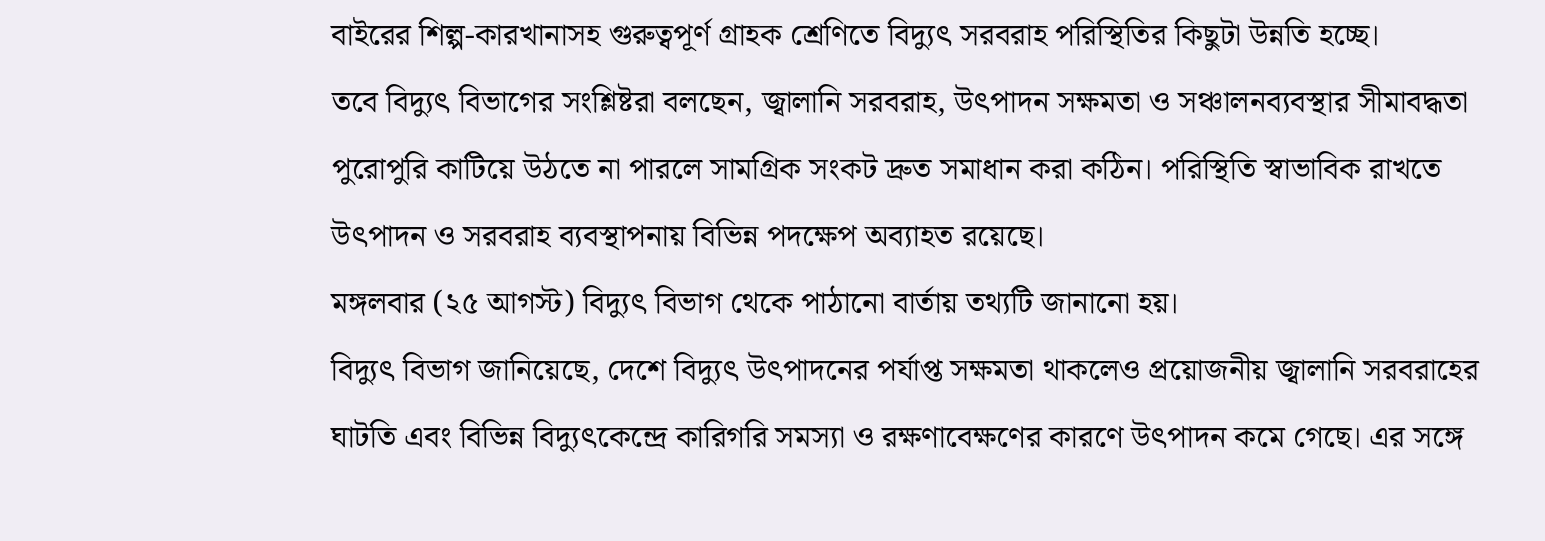বাইরের শিল্প-কারখানাসহ গুরুত্বপূর্ণ গ্রাহক শ্রেণিতে বিদ্যুৎ সরবরাহ পরিস্থিতির কিছুটা উন্নতি হচ্ছে।
তবে বিদ্যুৎ বিভাগের সংশ্লিষ্টরা বলছেন, জ্বালানি সরবরাহ, উৎপাদন সক্ষমতা ও সঞ্চালনব্যবস্থার সীমাবদ্ধতা পুরোপুরি কাটিয়ে উঠতে না পারলে সামগ্রিক সংকট দ্রুত সমাধান করা কঠিন। পরিস্থিতি স্বাভাবিক রাখতে উৎপাদন ও সরবরাহ ব্যবস্থাপনায় বিভিন্ন পদক্ষেপ অব্যাহত রয়েছে।
মঙ্গলবার (২৫ আগস্ট) বিদ্যুৎ বিভাগ থেকে পাঠানো বার্তায় তথ্যটি জানানো হয়।
বিদ্যুৎ বিভাগ জানিয়েছে, দেশে বিদ্যুৎ উৎপাদনের পর্যাপ্ত সক্ষমতা থাকলেও প্রয়োজনীয় জ্বালানি সরবরাহের ঘাটতি এবং বিভিন্ন বিদ্যুৎকেন্দ্রে কারিগরি সমস্যা ও রক্ষণাবেক্ষণের কারণে উৎপাদন কমে গেছে। এর সঙ্গে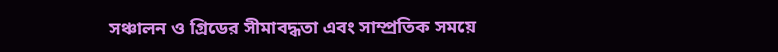সঞ্চালন ও গ্রিডের সীমাবদ্ধতা এবং সাম্প্রতিক সময়ে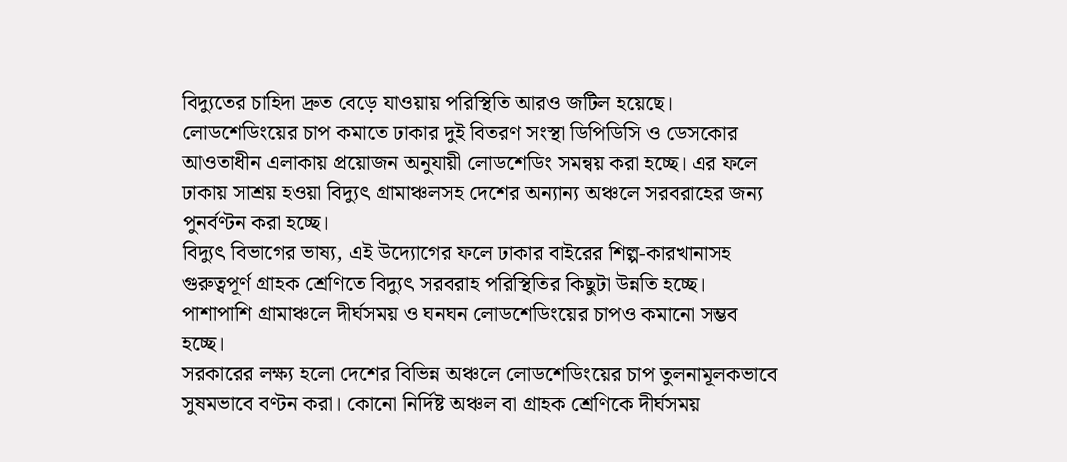বিদ্যুতের চাহিদা দ্রুত বেড়ে যাওয়ায় পরিস্থিতি আরও জটিল হয়েছে।
লোডশেডিংয়ের চাপ কমাতে ঢাকার দুই বিতরণ সংস্থা ডিপিডিসি ও ডেসকোর আওতাধীন এলাকায় প্রয়োজন অনুযায়ী লোডশেডিং সমন্বয় করা হচ্ছে। এর ফলে ঢাকায় সাশ্রয় হওয়া বিদ্যুৎ গ্রামাঞ্চলসহ দেশের অন্যান্য অঞ্চলে সরবরাহের জন্য পুনর্বণ্টন করা হচ্ছে।
বিদ্যুৎ বিভাগের ভাষ্য, এই উদ্যোগের ফলে ঢাকার বাইরের শিল্প-কারখানাসহ গুরুত্বপূর্ণ গ্রাহক শ্রেণিতে বিদ্যুৎ সরবরাহ পরিস্থিতির কিছুটা উন্নতি হচ্ছে। পাশাপাশি গ্রামাঞ্চলে দীর্ঘসময় ও ঘনঘন লোডশেডিংয়ের চাপও কমানো সম্ভব হচ্ছে।
সরকারের লক্ষ্য হলো দেশের বিভিন্ন অঞ্চলে লোডশেডিংয়ের চাপ তুলনামূলকভাবে সুষমভাবে বণ্টন করা। কোনো নির্দিষ্ট অঞ্চল বা গ্রাহক শ্রেণিকে দীর্ঘসময়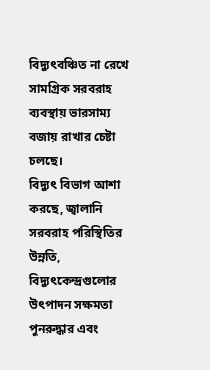বিদ্যুৎবঞ্চিত না রেখে সামগ্রিক সরবরাহ ব্যবস্থায় ভারসাম্য বজায় রাখার চেষ্টা চলছে।
বিদ্যুৎ বিভাগ আশা করছে, জ্বালানি সরবরাহ পরিস্থিতির উন্নতি, বিদ্যুৎকেন্দ্রগুলোর উৎপাদন সক্ষমতা পুনরুদ্ধার এবং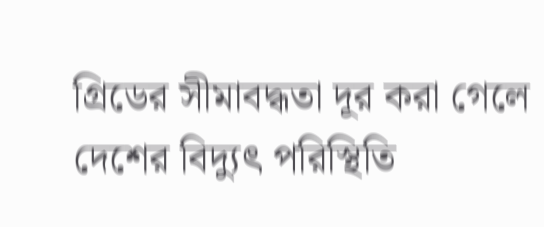গ্রিডের সীমাবদ্ধতা দূর করা গেলে দেশের বিদ্যুৎ পরিস্থিতি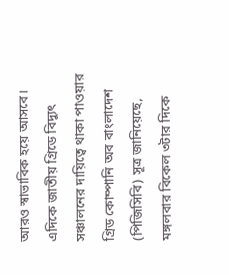আরও স্বাভাবিক হয়ে আসবে।
এদিকে জাতীয় গ্রিডে বিদ্যুৎ সঞ্চালনের দায়িত্বে থাকা পাওয়ার গ্রিড কোম্পানি অব বাংলাদেশ (পিজিসিবি) সূত্র জানিয়েছে, মঙ্গলবার বিকেল ৩টার দিকে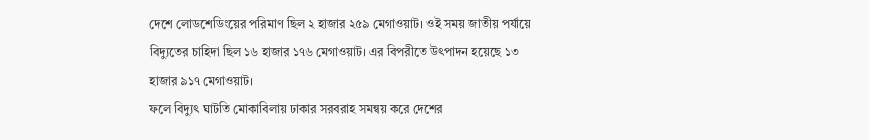দেশে লোডশেডিংয়ের পরিমাণ ছিল ২ হাজার ২৫৯ মেগাওয়াট। ওই সময় জাতীয় পর্যায়ে বিদ্যুতের চাহিদা ছিল ১৬ হাজার ১৭৬ মেগাওয়াট। এর বিপরীতে উৎপাদন হয়েছে ১৩ হাজার ৯১৭ মেগাওয়াট।
ফলে বিদ্যুৎ ঘাটতি মোকাবিলায় ঢাকার সরবরাহ সমন্বয় করে দেশের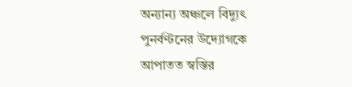অন্যান্য অঞ্চলে বিদ্যুৎ পুনর্বণ্টনের উদ্যোগকে আপাতত স্বস্তির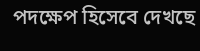পদক্ষেপ হিসেবে দেখছে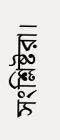সংশ্লিষ্টরা।